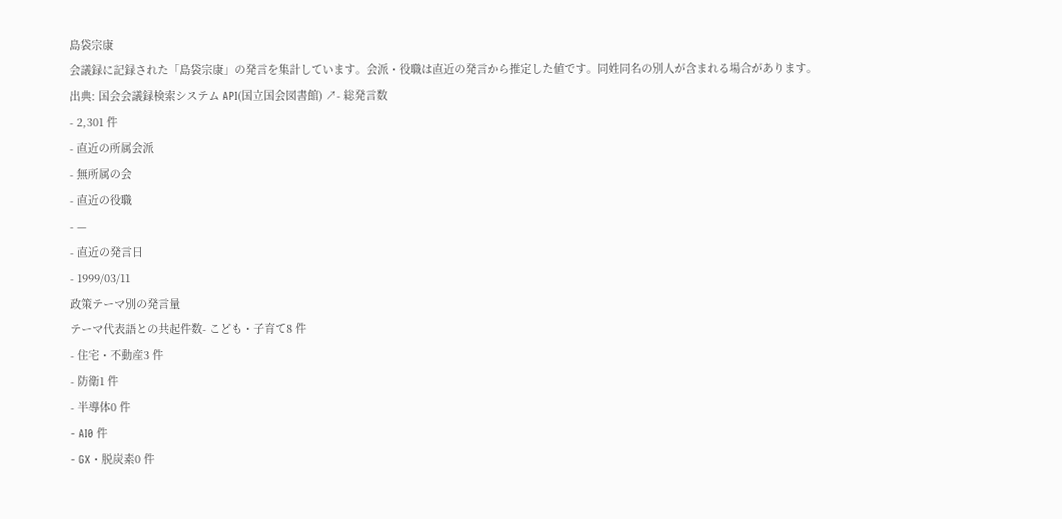島袋宗康
会議録に記録された「島袋宗康」の発言を集計しています。会派・役職は直近の発言から推定した値です。同姓同名の別人が含まれる場合があります。
出典: 国会会議録検索システム API(国立国会図書館) ↗- 総発言数
- 2,301 件
- 直近の所属会派
- 無所属の会
- 直近の役職
- —
- 直近の発言日
- 1999/03/11
政策テーマ別の発言量
テーマ代表語との共起件数- こども・子育て8 件
- 住宅・不動産3 件
- 防衛1 件
- 半導体0 件
- AI0 件
- GX・脱炭素0 件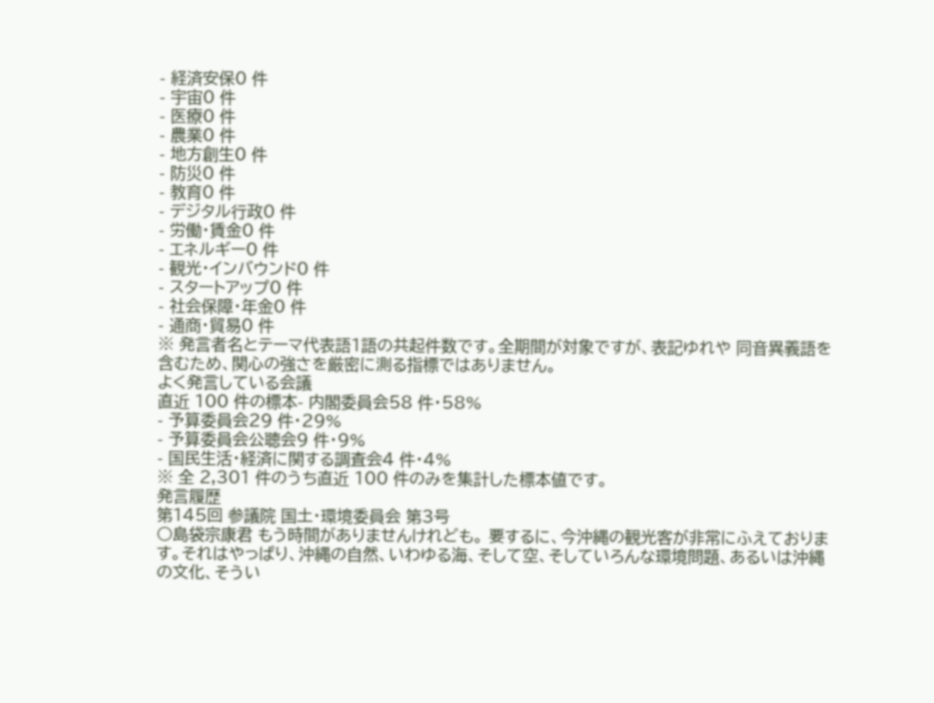- 経済安保0 件
- 宇宙0 件
- 医療0 件
- 農業0 件
- 地方創生0 件
- 防災0 件
- 教育0 件
- デジタル行政0 件
- 労働・賃金0 件
- エネルギー0 件
- 観光・インバウンド0 件
- スタートアップ0 件
- 社会保障・年金0 件
- 通商・貿易0 件
※ 発言者名とテーマ代表語1語の共起件数です。全期間が対象ですが、表記ゆれや 同音異義語を含むため、関心の強さを厳密に測る指標ではありません。
よく発言している会議
直近 100 件の標本- 内閣委員会58 件・58%
- 予算委員会29 件・29%
- 予算委員会公聴会9 件・9%
- 国民生活・経済に関する調査会4 件・4%
※ 全 2,301 件のうち直近 100 件のみを集計した標本値です。
発言履歴
第145回 参議院 国土・環境委員会 第3号
○島袋宗康君 もう時間がありませんけれども。 要するに、今沖縄の観光客が非常にふえております。それはやっぱり、沖縄の自然、いわゆる海、そして空、そしていろんな環境問題、あるいは沖縄の文化、そうい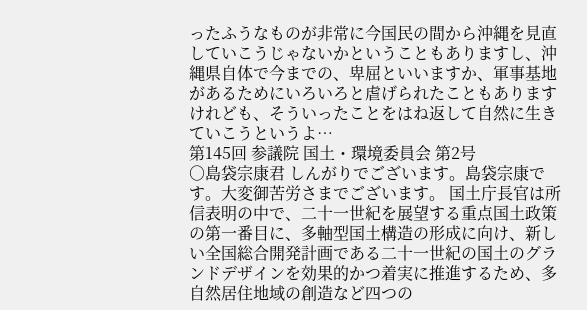ったふうなものが非常に今国民の間から沖縄を見直していこうじゃないかということもありますし、沖縄県自体で今までの、卑屈といいますか、軍事基地があるためにいろいろと虐げられたこともありますけれども、そういったことをはね返して自然に生きていこうというよ…
第145回 参議院 国土・環境委員会 第2号
○島袋宗康君 しんがりでございます。島袋宗康です。大変御苦労さまでございます。 国土庁長官は所信表明の中で、二十一世紀を展望する重点国土政策の第一番目に、多軸型国土構造の形成に向け、新しい全国総合開発計画である二十一世紀の国土のグランドデザインを効果的かつ着実に推進するため、多自然居住地域の創造など四つの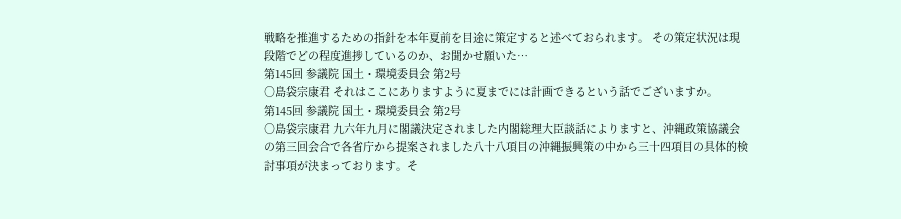戦略を推進するための指針を本年夏前を目途に策定すると述べておられます。 その策定状況は現段階でどの程度進捗しているのか、お聞かせ願いた…
第145回 参議院 国土・環境委員会 第2号
○島袋宗康君 それはここにありますように夏までには計画できるという話でございますか。
第145回 参議院 国土・環境委員会 第2号
○島袋宗康君 九六年九月に閣議決定されました内閣総理大臣談話によりますと、沖縄政策協議会の第三回会合で各省庁から提案されました八十八項目の沖縄振興策の中から三十四項目の具体的検討事項が決まっております。そ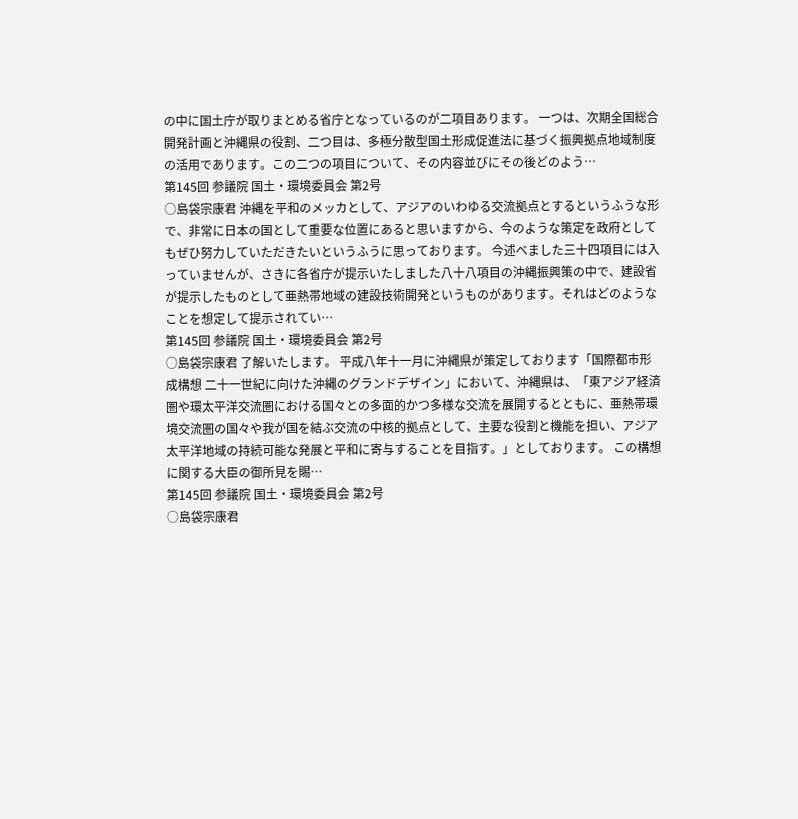の中に国土庁が取りまとめる省庁となっているのが二項目あります。 一つは、次期全国総合開発計画と沖縄県の役割、二つ目は、多極分散型国土形成促進法に基づく振興拠点地域制度の活用であります。この二つの項目について、その内容並びにその後どのよう…
第145回 参議院 国土・環境委員会 第2号
○島袋宗康君 沖縄を平和のメッカとして、アジアのいわゆる交流拠点とするというふうな形で、非常に日本の国として重要な位置にあると思いますから、今のような策定を政府としてもぜひ努力していただきたいというふうに思っております。 今述べました三十四項目には入っていませんが、さきに各省庁が提示いたしました八十八項目の沖縄振興策の中で、建設省が提示したものとして亜熱帯地域の建設技術開発というものがあります。それはどのようなことを想定して提示されてい…
第145回 参議院 国土・環境委員会 第2号
○島袋宗康君 了解いたします。 平成八年十一月に沖縄県が策定しております「国際都市形成構想 二十一世紀に向けた沖縄のグランドデザイン」において、沖縄県は、「東アジア経済圏や環太平洋交流圏における国々との多面的かつ多様な交流を展開するとともに、亜熱帯環境交流圏の国々や我が国を結ぶ交流の中核的拠点として、主要な役割と機能を担い、アジア太平洋地域の持続可能な発展と平和に寄与することを目指す。」としております。 この構想に関する大臣の御所見を賜…
第145回 参議院 国土・環境委員会 第2号
○島袋宗康君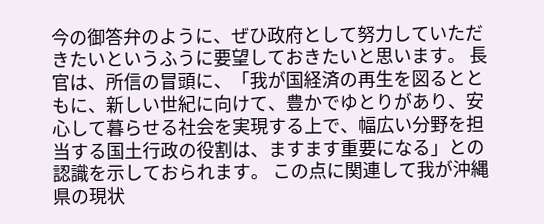今の御答弁のように、ぜひ政府として努力していただきたいというふうに要望しておきたいと思います。 長官は、所信の冒頭に、「我が国経済の再生を図るとともに、新しい世紀に向けて、豊かでゆとりがあり、安心して暮らせる社会を実現する上で、幅広い分野を担当する国土行政の役割は、ますます重要になる」との認識を示しておられます。 この点に関連して我が沖縄県の現状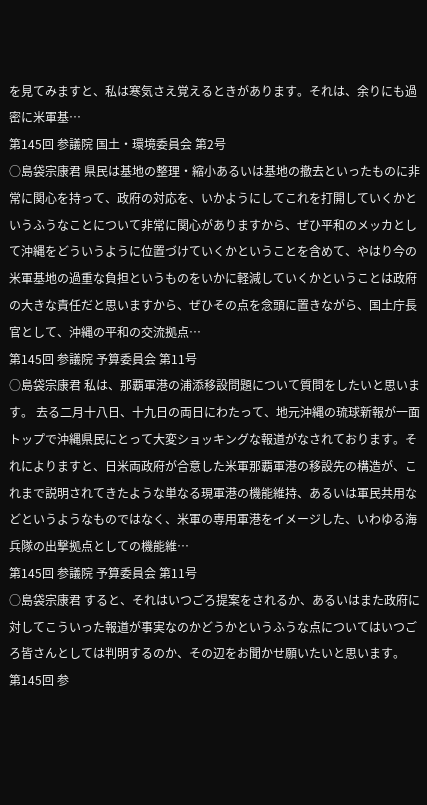を見てみますと、私は寒気さえ覚えるときがあります。それは、余りにも過密に米軍基…
第145回 参議院 国土・環境委員会 第2号
○島袋宗康君 県民は基地の整理・縮小あるいは基地の撤去といったものに非常に関心を持って、政府の対応を、いかようにしてこれを打開していくかというふうなことについて非常に関心がありますから、ぜひ平和のメッカとして沖縄をどういうように位置づけていくかということを含めて、やはり今の米軍基地の過重な負担というものをいかに軽減していくかということは政府の大きな責任だと思いますから、ぜひその点を念頭に置きながら、国土庁長官として、沖縄の平和の交流拠点…
第145回 参議院 予算委員会 第11号
○島袋宗康君 私は、那覇軍港の浦添移設問題について質問をしたいと思います。 去る二月十八日、十九日の両日にわたって、地元沖縄の琉球新報が一面トップで沖縄県民にとって大変ショッキングな報道がなされております。それによりますと、日米両政府が合意した米軍那覇軍港の移設先の構造が、これまで説明されてきたような単なる現軍港の機能維持、あるいは軍民共用などというようなものではなく、米軍の専用軍港をイメージした、いわゆる海兵隊の出撃拠点としての機能維…
第145回 参議院 予算委員会 第11号
○島袋宗康君 すると、それはいつごろ提案をされるか、あるいはまた政府に対してこういった報道が事実なのかどうかというふうな点についてはいつごろ皆さんとしては判明するのか、その辺をお聞かせ願いたいと思います。
第145回 参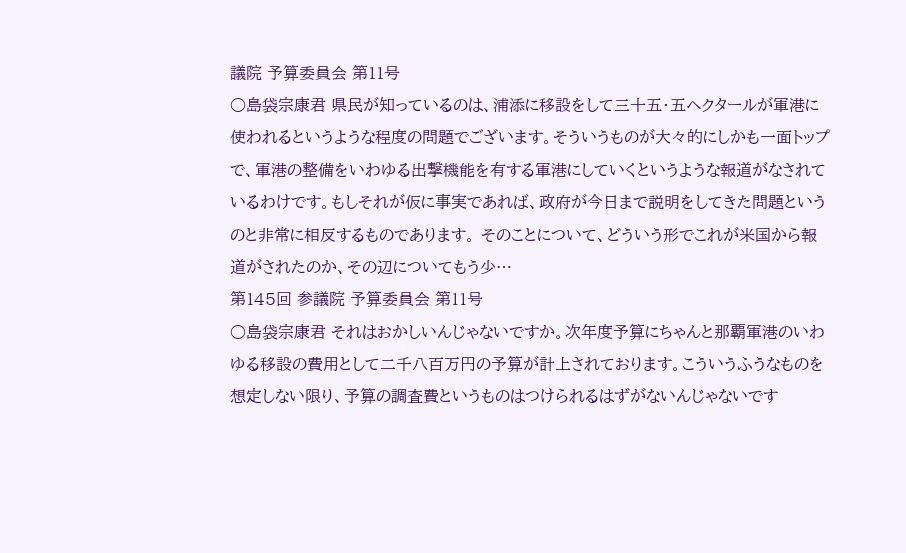議院 予算委員会 第11号
○島袋宗康君 県民が知っているのは、浦添に移設をして三十五・五ヘクタールが軍港に使われるというような程度の問題でございます。そういうものが大々的にしかも一面トップで、軍港の整備をいわゆる出撃機能を有する軍港にしていくというような報道がなされているわけです。もしそれが仮に事実であれば、政府が今日まで説明をしてきた問題というのと非常に相反するものであります。 そのことについて、どういう形でこれが米国から報道がされたのか、その辺についてもう少…
第145回 参議院 予算委員会 第11号
○島袋宗康君 それはおかしいんじゃないですか。次年度予算にちゃんと那覇軍港のいわゆる移設の費用として二千八百万円の予算が計上されております。こういうふうなものを想定しない限り、予算の調査費というものはつけられるはずがないんじゃないです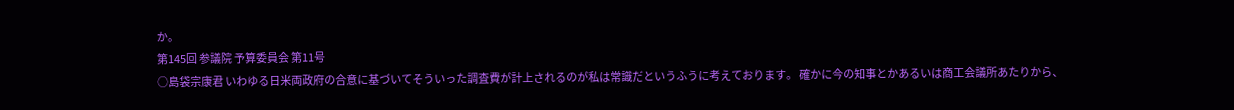か。
第145回 参議院 予算委員会 第11号
○島袋宗康君 いわゆる日米両政府の合意に基づいてそういった調査費が計上されるのが私は常識だというふうに考えております。 確かに今の知事とかあるいは商工会議所あたりから、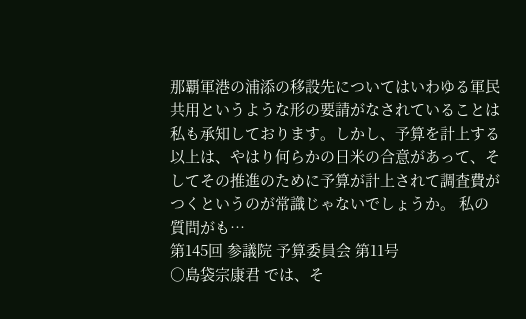那覇軍港の浦添の移設先についてはいわゆる軍民共用というような形の要請がなされていることは私も承知しております。しかし、予算を計上する以上は、やはり何らかの日米の合意があって、そしてその推進のために予算が計上されて調査費がつくというのが常識じゃないでしょうか。 私の質問がも…
第145回 参議院 予算委員会 第11号
○島袋宗康君 では、そ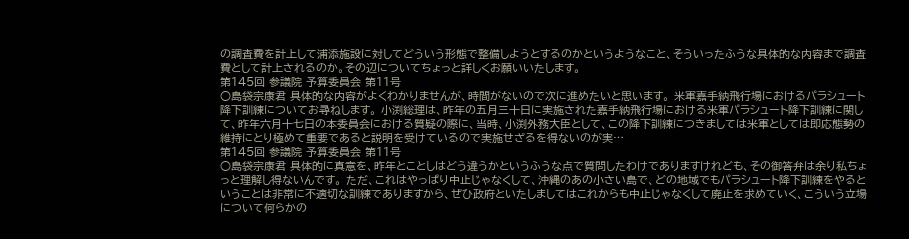の調査費を計上して浦添施設に対してどういう形態で整備しようとするのかというようなこと、そういったふうな具体的な内容まで調査費として計上されるのか。その辺についてちょっと詳しくお願いいたします。
第145回 参議院 予算委員会 第11号
○島袋宗康君 具体的な内容がよくわかりませんが、時間がないので次に進めたいと思います。 米軍嘉手納飛行場におけるパラシュート降下訓練についてお尋ねします。 小渕総理は、昨年の五月三十日に実施された嘉手納飛行場における米軍パラシュート降下訓練に関して、昨年六月十七日の本委員会における質疑の際に、当時、小渕外務大臣として、この降下訓練につきましては米軍としては即応態勢の維持にとり極めて重要であると説明を受けているので実施せざるを得ないのが実…
第145回 参議院 予算委員会 第11号
○島袋宗康君 具体的に真意を、昨年とことしはどう違うかというふうな点で質問したわけでありますけれども、その御答弁は余り私ちょっと理解し得ないんです。 ただ、これはやっぱり中止じゃなくして、沖縄のあの小さい島で、どの地域でもパラシュート降下訓練をやるということは非常に不適切な訓練でありますから、ぜひ政府といたしましてはこれからも中止じゃなくして廃止を求めていく、こういう立場について何らかの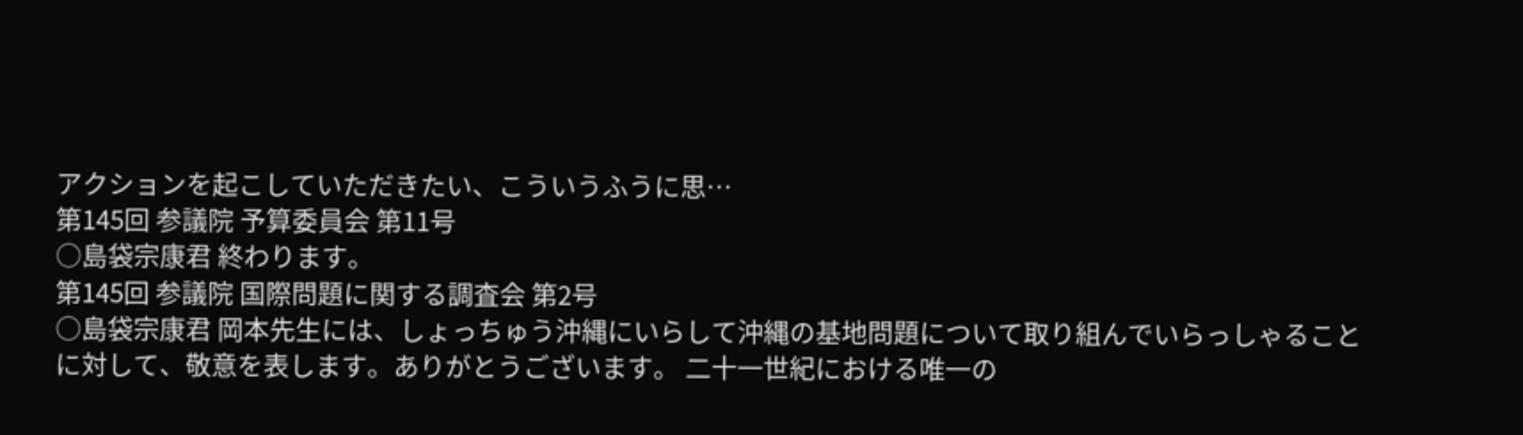アクションを起こしていただきたい、こういうふうに思…
第145回 参議院 予算委員会 第11号
○島袋宗康君 終わります。
第145回 参議院 国際問題に関する調査会 第2号
○島袋宗康君 岡本先生には、しょっちゅう沖縄にいらして沖縄の基地問題について取り組んでいらっしゃることに対して、敬意を表します。ありがとうございます。 二十一世紀における唯一の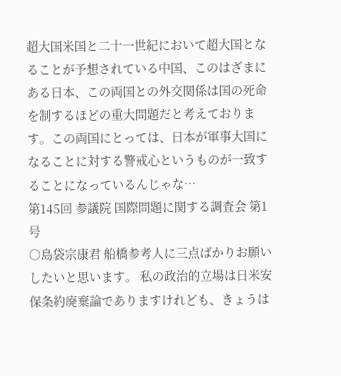超大国米国と二十一世紀において超大国となることが予想されている中国、このはざまにある日本、この両国との外交関係は国の死命を制するほどの重大問題だと考えております。この両国にとっては、日本が軍事大国になることに対する警戒心というものが一致することになっているんじゃな…
第145回 参議院 国際問題に関する調査会 第1号
○島袋宗康君 船橋参考人に三点ばかりお願いしたいと思います。 私の政治的立場は日米安保条約廃棄論でありますけれども、きょうは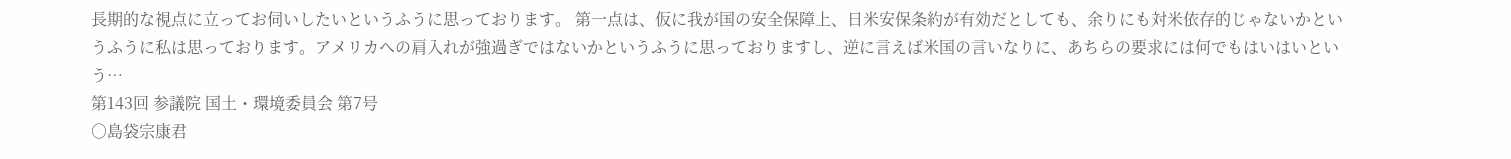長期的な視点に立ってお伺いしたいというふうに思っております。 第一点は、仮に我が国の安全保障上、日米安保条約が有効だとしても、余りにも対米依存的じゃないかというふうに私は思っております。アメリカへの肩入れが強過ぎではないかというふうに思っておりますし、逆に言えば米国の言いなりに、あちらの要求には何でもはいはいという…
第143回 参議院 国土・環境委員会 第7号
○島袋宗康君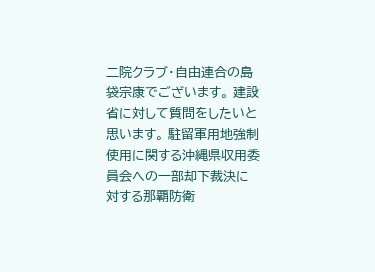二院クラブ・自由連合の島袋宗康でございます。 建設省に対して質問をしたいと思います。 駐留軍用地強制使用に関する沖縄県収用委員会への一部却下裁決に対する那覇防衛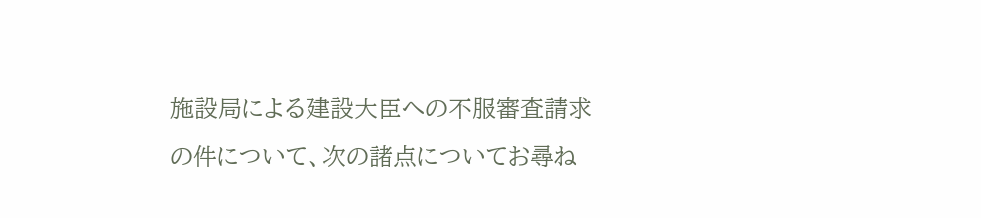施設局による建設大臣への不服審査請求の件について、次の諸点についてお尋ね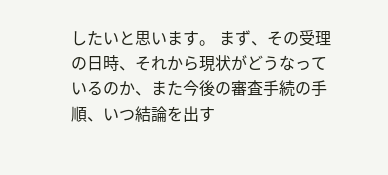したいと思います。 まず、その受理の日時、それから現状がどうなっているのか、また今後の審査手続の手順、いつ結論を出す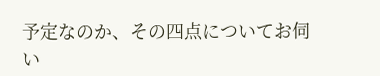予定なのか、その四点についてお伺い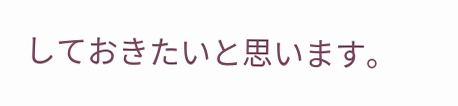しておきたいと思います。